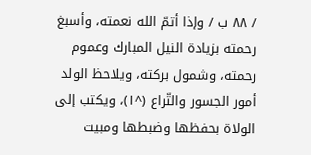/ ٨٨ ب / وإذا أتمّ الله نعمته، وأسبغ رحمته بزيادة النيل المبارك وعموم رحمته، وشمول بركته، ويلاحظ الولد أمور الجسور والتّراع (^١)، ويكتب إلى الولاة بحفظها وضبطها ومبيت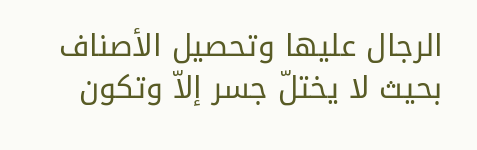الرجال عليها وتحصيل الأصناف بحيث لا يختلّ جسر إلاّ وتكون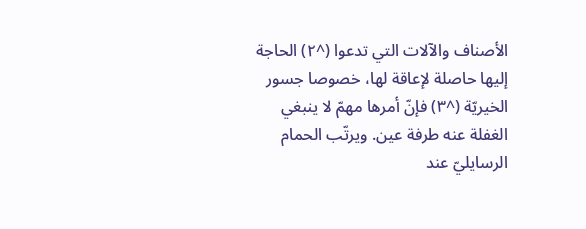الأصناف والآلات التي تدعوا (^٢) الحاجة إليها حاصلة لإعاقة لها، خصوصا جسور الخيريّة (^٣) فإنّ أمرها مهمّ لا ينبغي الغفلة عنه طرفة عين. ويرتّب الحمام الرسايليّ عند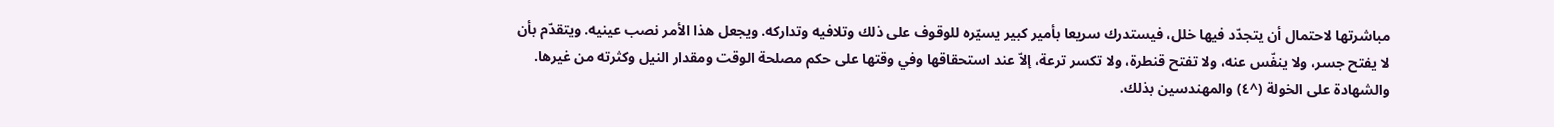مباشرتها لاحتمال أن يتجدّد فيها خلل، فيستدرك سريعا بأمير كبير يسيّره للوقوف على ذلك وتلافيه وتداركه. ويجعل هذا الأمر نصب عينيه. ويتقدّم بأن لا يفتح جسر، ولا ينفّس عنه، ولا تفتح قنطرة، ولا تكسر ترعة، إلاّ عند استحقاقها وفي وقتها على حكم مصلحة الوقت ومقدار النيل وكثرته من غيرها. والشهادة على الخولة (^٤) والمهندسين بذلك.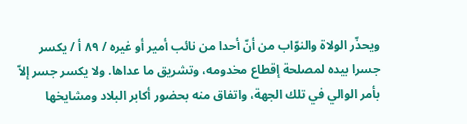ويحذّر الولاة والنوّاب من أنّ أحدا من نائب أمير أو غيره / ٨٩ أ / يكسر جسرا بيده لمصلحة إقطاع مخدومه، وتشريق ما عداها. ولا يكسر جسر إلاّ بأمر الوالي في تلك الجهة، واتفاق منه بحضور أكابر البلاد ومشايخها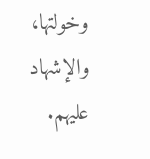وخولتها، والإشهاد عليهم.